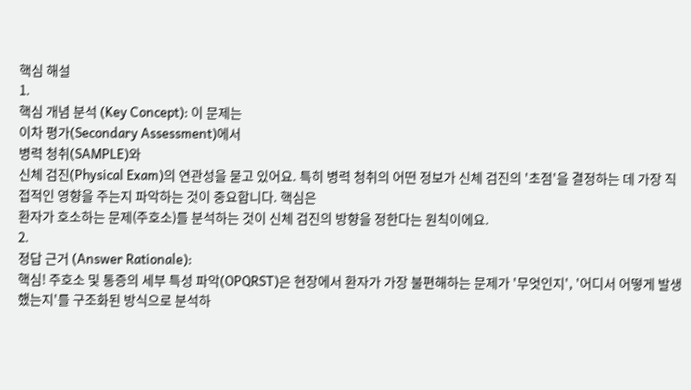핵심 해설
1.
핵심 개념 분석 (Key Concept): 이 문제는
이차 평가(Secondary Assessment)에서
병력 청취(SAMPLE)와
신체 검진(Physical Exam)의 연관성을 묻고 있어요. 특히 병력 청취의 어떤 정보가 신체 검진의 '초점'을 결정하는 데 가장 직접적인 영향을 주는지 파악하는 것이 중요합니다. 핵심은
환자가 호소하는 문제(주호소)를 분석하는 것이 신체 검진의 방향을 정한다는 원칙이에요.
2.
정답 근거 (Answer Rationale):
핵심! 주호소 및 통증의 세부 특성 파악(OPQRST)은 현장에서 환자가 가장 불편해하는 문제가 '무엇인지', '어디서 어떻게 발생했는지'를 구조화된 방식으로 분석하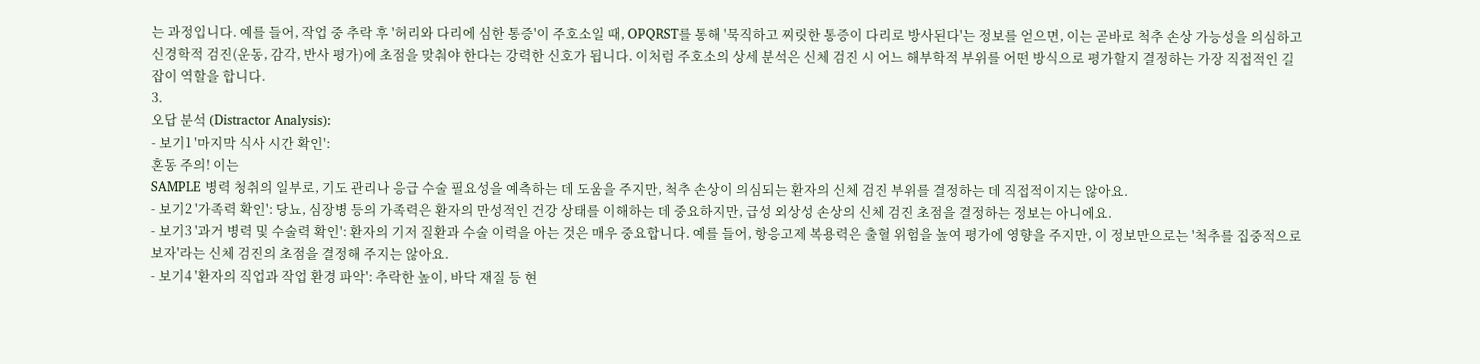는 과정입니다. 예를 들어, 작업 중 추락 후 '허리와 다리에 심한 통증'이 주호소일 때, OPQRST를 통해 '묵직하고 찌릿한 통증이 다리로 방사된다'는 정보를 얻으면, 이는 곧바로 척추 손상 가능성을 의심하고 신경학적 검진(운동, 감각, 반사 평가)에 초점을 맞춰야 한다는 강력한 신호가 됩니다. 이처럼 주호소의 상세 분석은 신체 검진 시 어느 해부학적 부위를 어떤 방식으로 평가할지 결정하는 가장 직접적인 길잡이 역할을 합니다.
3.
오답 분석 (Distractor Analysis):
- 보기1 '마지막 식사 시간 확인':
혼동 주의! 이는
SAMPLE 병력 청취의 일부로, 기도 관리나 응급 수술 필요성을 예측하는 데 도움을 주지만, 척추 손상이 의심되는 환자의 신체 검진 부위를 결정하는 데 직접적이지는 않아요.
- 보기2 '가족력 확인': 당뇨, 심장병 등의 가족력은 환자의 만성적인 건강 상태를 이해하는 데 중요하지만, 급성 외상성 손상의 신체 검진 초점을 결정하는 정보는 아니에요.
- 보기3 '과거 병력 및 수술력 확인': 환자의 기저 질환과 수술 이력을 아는 것은 매우 중요합니다. 예를 들어, 항응고제 복용력은 출혈 위험을 높여 평가에 영향을 주지만, 이 정보만으로는 '척추를 집중적으로 보자'라는 신체 검진의 초점을 결정해 주지는 않아요.
- 보기4 '환자의 직업과 작업 환경 파악': 추락한 높이, 바닥 재질 등 현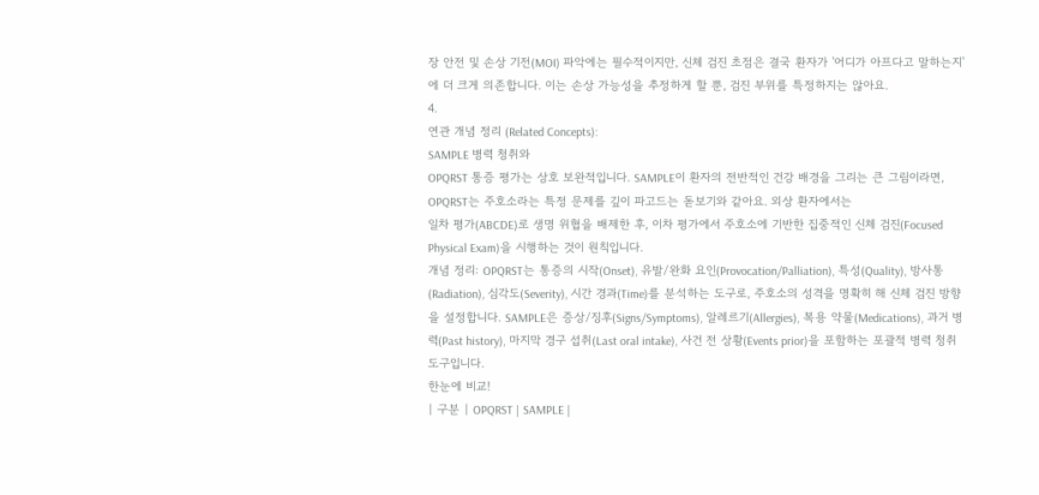장 안전 및 손상 기전(MOI) 파악에는 필수적이지만, 신체 검진 초점은 결국 환자가 '어디가 아프다고 말하는지'에 더 크게 의존합니다. 이는 손상 가능성을 추정하게 할 뿐, 검진 부위를 특정하지는 않아요.
4.
연관 개념 정리 (Related Concepts):
SAMPLE 병력 청취와
OPQRST 통증 평가는 상호 보완적입니다. SAMPLE이 환자의 전반적인 건강 배경을 그리는 큰 그림이라면, OPQRST는 주호소라는 특정 문제를 깊이 파고드는 돋보기와 같아요. 외상 환자에서는
일차 평가(ABCDE)로 생명 위협을 배제한 후, 이차 평가에서 주호소에 기반한 집중적인 신체 검진(Focused Physical Exam)을 시행하는 것이 원칙입니다.
개념 정리: OPQRST는 통증의 시작(Onset), 유발/완화 요인(Provocation/Palliation), 특성(Quality), 방사통(Radiation), 심각도(Severity), 시간 경과(Time)를 분석하는 도구로, 주호소의 성격을 명확히 해 신체 검진 방향을 설정합니다. SAMPLE은 증상/징후(Signs/Symptoms), 알레르기(Allergies), 복용 약물(Medications), 과거 병력(Past history), 마지막 경구 섭취(Last oral intake), 사건 전 상황(Events prior)을 포함하는 포괄적 병력 청취 도구입니다.
한눈에 비교!
| 구분 | OPQRST | SAMPLE |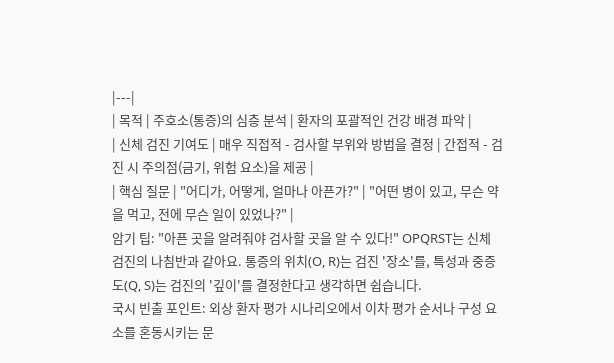|---|
| 목적 | 주호소(통증)의 심층 분석 | 환자의 포괄적인 건강 배경 파악 |
| 신체 검진 기여도 | 매우 직접적 - 검사할 부위와 방법을 결정 | 간접적 - 검진 시 주의점(금기, 위험 요소)을 제공 |
| 핵심 질문 | "어디가, 어떻게, 얼마나 아픈가?" | "어떤 병이 있고, 무슨 약을 먹고, 전에 무슨 일이 있었나?" |
암기 팁: "아픈 곳을 알려줘야 검사할 곳을 알 수 있다!" OPQRST는 신체 검진의 나침반과 같아요. 통증의 위치(O, R)는 검진 '장소'를, 특성과 중증도(Q, S)는 검진의 '깊이'를 결정한다고 생각하면 쉽습니다.
국시 빈출 포인트: 외상 환자 평가 시나리오에서 이차 평가 순서나 구성 요소를 혼동시키는 문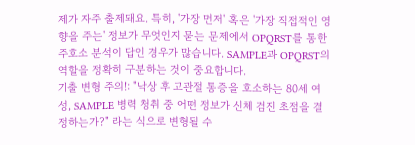제가 자주 출제돼요. 특히, '가장 먼저' 혹은 '가장 직접적인 영향을 주는' 정보가 무엇인지 묻는 문제에서 OPQRST를 통한 주호소 분석이 답인 경우가 많습니다. SAMPLE과 OPQRST의 역할을 정확히 구분하는 것이 중요합니다.
기출 변형 주의!: "낙상 후 고관절 통증을 호소하는 80세 여성, SAMPLE 병력 청취 중 어떤 정보가 신체 검진 초점을 결정하는가?" 라는 식으로 변형될 수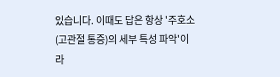있습니다. 이때도 답은 항상 '주호소(고관절 통증)의 세부 특성 파악'이라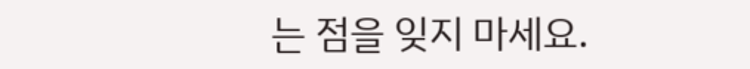는 점을 잊지 마세요.